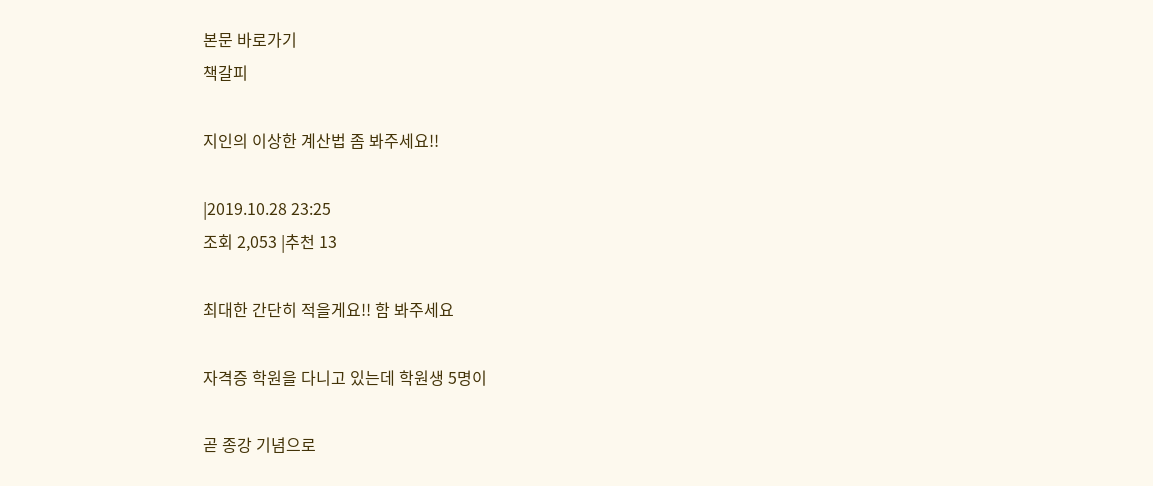본문 바로가기
책갈피

지인의 이상한 계산법 좀 봐주세요!!

|2019.10.28 23:25
조회 2,053 |추천 13

최대한 간단히 적을게요!! 함 봐주세요

자격증 학원을 다니고 있는데 학원생 5명이

곧 종강 기념으로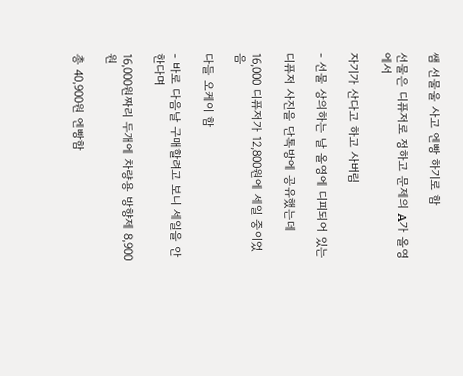쌤 선물울 사고 엔빵 하기로 함

선물은 디퓨저로 정하고 문제의 A가 올영에서

자기가 산다고 하고 사버림

- 선물 상의하는 날 올영에 디피되어 있는

디퓨저 사진을 단톡방에 공유했는데

16,000 디퓨저가 12,800원에 세일 중이었음

다들 오케이 함

- 바로 다음날 구매할려고 보니 세일을 안한다며

16,000원짜리 두개에 차량용 방향제 8,900원

총 40,900원 엔빵함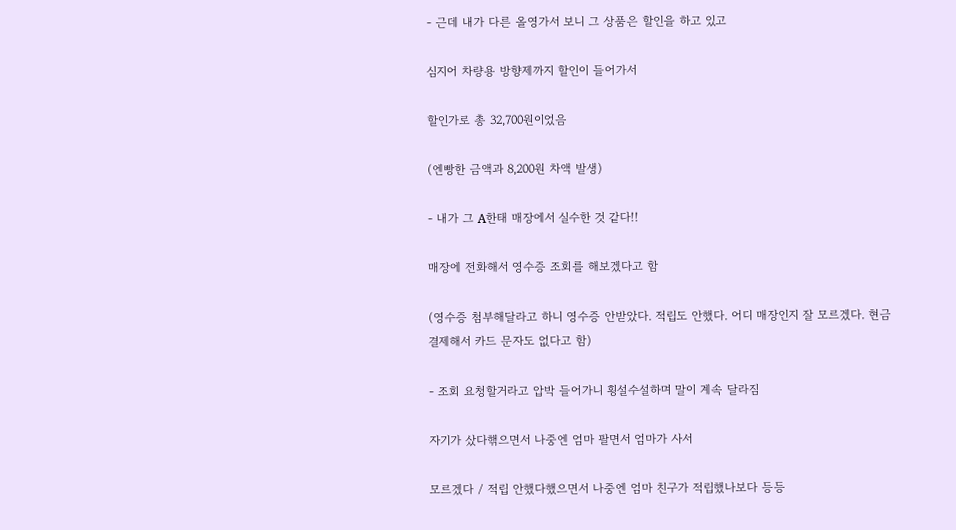- 근데 내가 다른 올영가서 보니 그 상품은 할인을 하고 있고

심지어 차량용 방향제까지 할인이 들어가서

할인가로 총 32,700원이었음

(엔빵한 금액과 8,200원 차액 발생)

- 내가 그 A한태 매장에서 실수한 것 같다!!

매장에 전화해서 영수증 조회를 해보겠다고 함

(영수증 첨부해달라고 하니 영수증 안받았다. 적립도 안했다. 어디 매장인지 잘 모르겠다. 현금 결제해서 카드 문자도 없다고 함)

- 조회 요청할거라고 압박 들어가니 횡설수설하며 말이 계속 달라짐

자기가 샀다핶으면서 나중엔 엄마 팔면서 엄마가 사서

모르겠다 / 적립 안했다했으면서 나중엔 엄마 친구가 적립했나보다 등등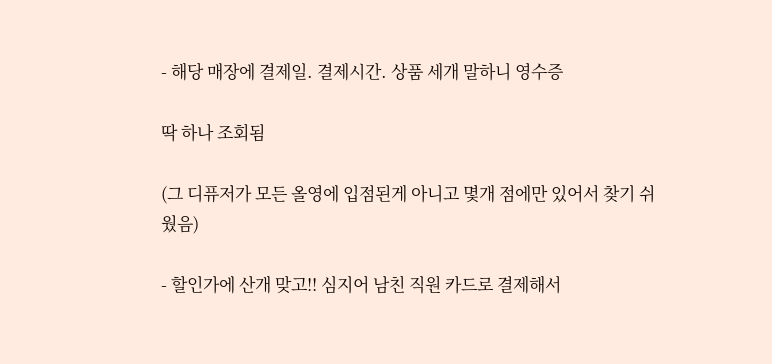- 해당 매장에 결제일. 결제시간. 상품 세개 말하니 영수증

딱 하나 조회됨

(그 디퓨저가 모든 올영에 입점된게 아니고 몇개 점에만 있어서 찾기 쉬웠음)

- 할인가에 산개 맞고!! 심지어 남친 직원 카드로 결제해서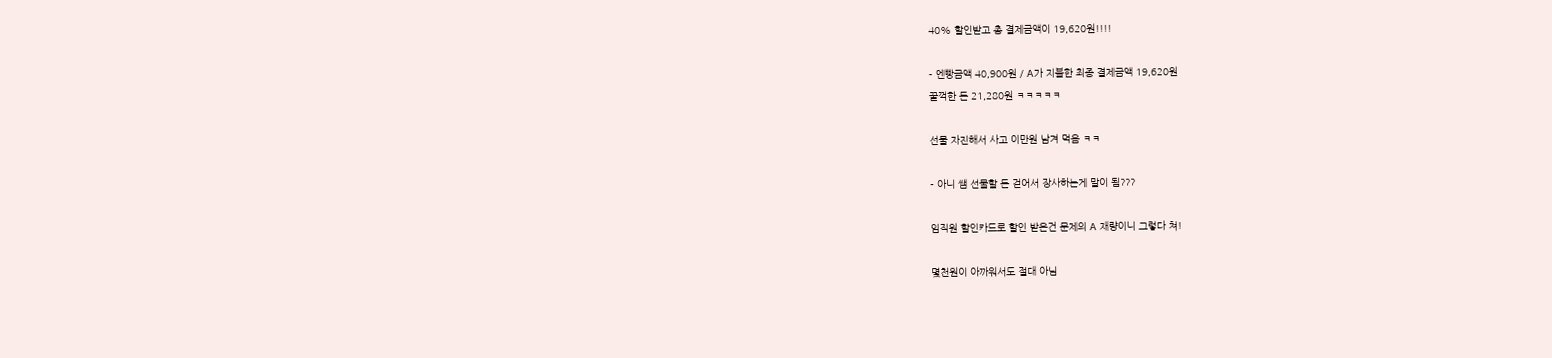40% 할인받고 총 결제금액이 19,620원!!!!

- 엔빵금액 40,900원 / A가 지불한 최종 결제금액 19,620원
꿀꺽한 돈 21,280원 ㅋㅋㅋㅋㅋ

선물 자진해서 사고 이만원 남겨 먹음 ㅋㅋ

- 아니 쌤 선물할 돈 걷어서 장사하는게 말이 됨???

임직원 할인카드로 할인 받은건 문제의 A 재량이니 그렇다 쳐!

몇천원이 아까워서도 절대 아님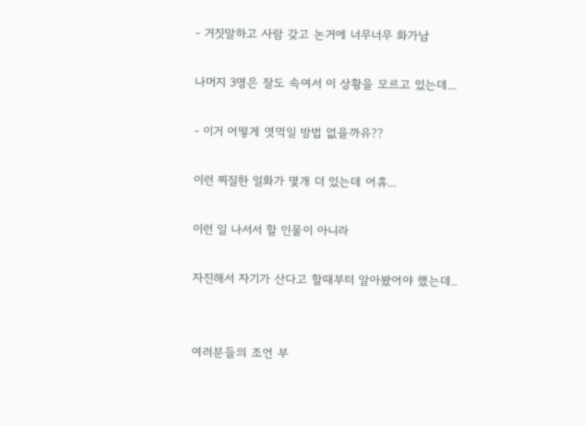- 거짓말하고 사람 갖고 논거에 너무너무 화가남

나머지 3명은 잘도 속여서 이 상황을 모르고 있는데...

- 이거 어떻게 엿먹일 방법 없을까유??

이런 찌질한 일화가 몇개 더 있는데 어휴...

이런 일 나서서 할 인물이 아니라

자진해서 자기가 산다고 할때부터 알아봤어야 했는데..


여러분들의 조언 부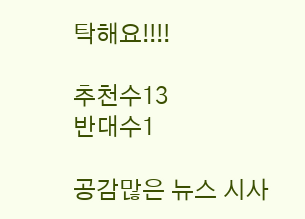탁해요!!!!

추천수13
반대수1

공감많은 뉴스 시사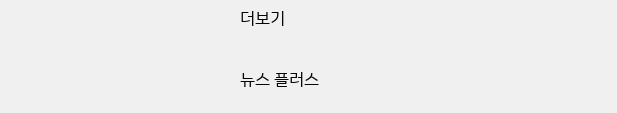더보기

뉴스 플러스